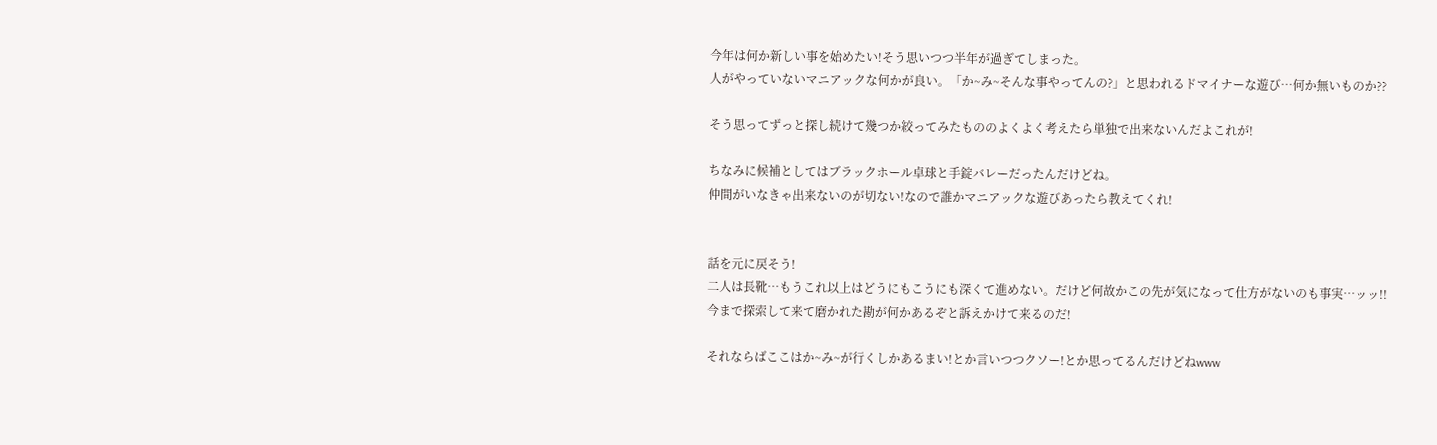今年は何か新しい事を始めたい!そう思いつつ半年が過ぎてしまった。
人がやっていないマニアックな何かが良い。「か~み~そんな事やってんの?」と思われるドマイナーな遊び…何か無いものか??

そう思ってずっと探し続けて幾つか絞ってみたもののよくよく考えたら単独で出来ないんだよこれが!

ちなみに候補としてはブラックホール卓球と手錠バレーだったんだけどね。
仲間がいなきゃ出来ないのが切ない!なので誰かマニアックな遊びあったら教えてくれ!


話を元に戻そう!
二人は長靴…もうこれ以上はどうにもこうにも深くて進めない。だけど何故かこの先が気になって仕方がないのも事実…ッッ!!
今まで探索して来て磨かれた勘が何かあるぞと訴えかけて来るのだ!

それならばここはか~み~が行くしかあるまい!とか言いつつクソー!とか思ってるんだけどねwww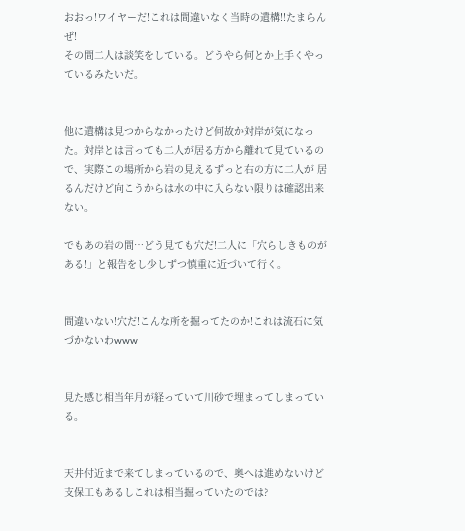おおっ!ワイヤーだ!これは間違いなく当時の遺構!!たまらんぜ!
その間二人は談笑をしている。どうやら何とか上手くやっているみたいだ。


他に遺構は見つからなかったけど何故か対岸が気になった。対岸とは言っても二人が居る方から離れて見ているので、実際この場所から岩の見えるずっと右の方に二人が 居るんだけど向こうからは水の中に入らない限りは確認出来ない。

でもあの岩の間…どう見ても穴だ!二人に「穴らしきものがある!」と報告をし少しずつ慎重に近づいて行く。


間違いない!穴だ!こんな所を掘ってたのか!これは流石に気づかないわwww


見た感じ相当年月が経っていて川砂で埋まってしまっている。


天井付近まで来てしまっているので、奥へは進めないけど支保工もあるしこれは相当掘っていたのでは?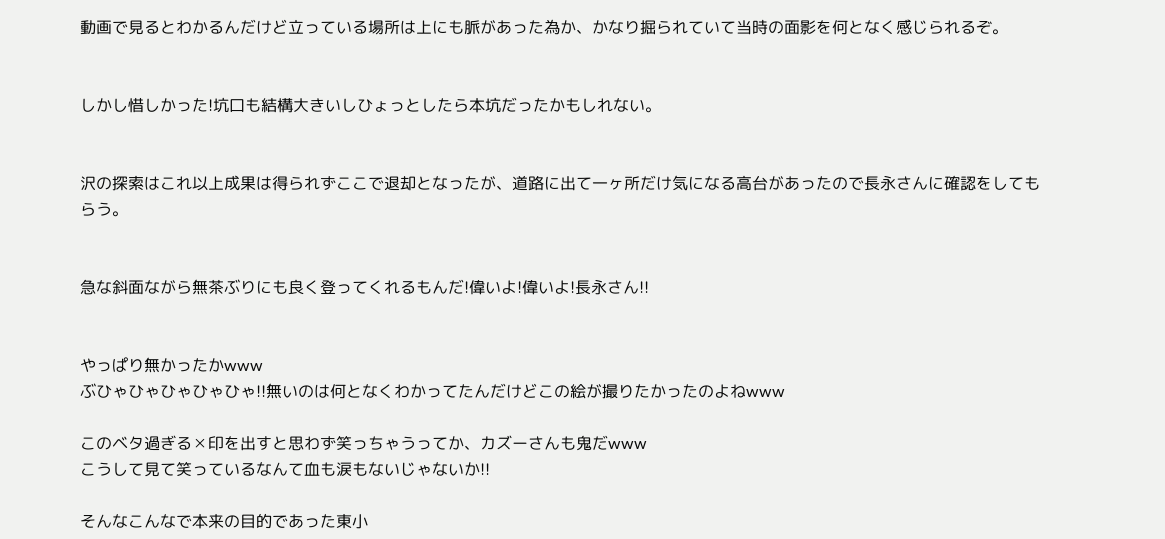動画で見るとわかるんだけど立っている場所は上にも脈があった為か、かなり掘られていて当時の面影を何となく感じられるぞ。


しかし惜しかった!坑口も結構大きいしひょっとしたら本坑だったかもしれない。


沢の探索はこれ以上成果は得られずここで退却となったが、道路に出て一ヶ所だけ気になる高台があったので長永さんに確認をしてもらう。


急な斜面ながら無茶ぶりにも良く登ってくれるもんだ!偉いよ!偉いよ!長永さん!!


やっぱり無かったかwww
ぶひゃひゃひゃひゃひゃ!!無いのは何となくわかってたんだけどこの絵が撮りたかったのよねwww

このベタ過ぎる✕印を出すと思わず笑っちゃうってか、カズーさんも鬼だwww
こうして見て笑っているなんて血も涙もないじゃないか!!

そんなこんなで本来の目的であった東小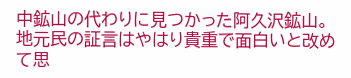中鉱山の代わりに見つかった阿久沢鉱山。
地元民の証言はやはり貴重で面白いと改めて思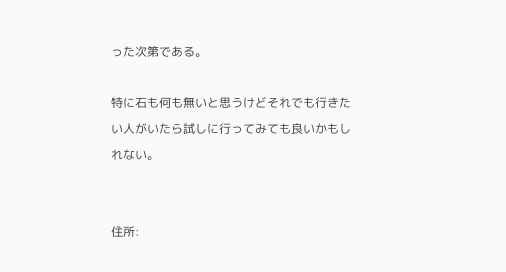った次第である。

特に石も何も無いと思うけどそれでも行きたい人がいたら試しに行ってみても良いかもしれない。


住所: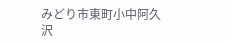みどり市東町小中阿久沢